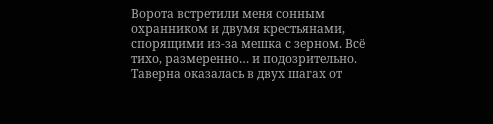Ворота встретили меня сонным охранником и двумя крестьянами, спорящими из-за мешка с зерном. Всё тихо, размеренно… и подозрительно.
Таверна оказалась в двух шагах от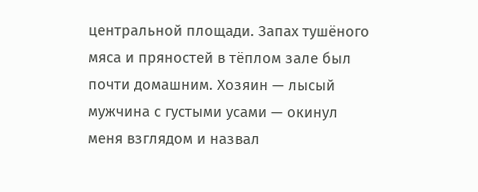центральной площади. Запах тушёного мяса и пряностей в тёплом зале был почти домашним. Хозяин — лысый мужчина с густыми усами — окинул меня взглядом и назвал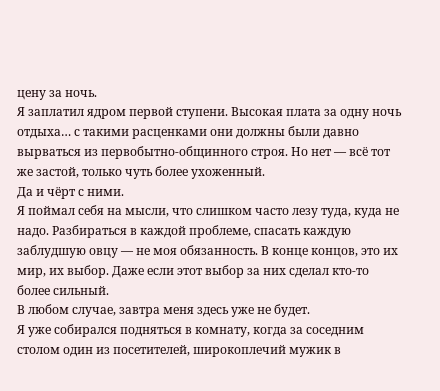цену за ночь.
Я заплатил ядром первой ступени. Высокая плата за одну ночь отдыха… с такими расценками они должны были давно вырваться из первобытно-общинного строя. Но нет — всё тот же застой, только чуть более ухоженный.
Да и чёрт с ними.
Я поймал себя на мысли, что слишком часто лезу туда, куда не надо. Разбираться в каждой проблеме, спасать каждую заблудшую овцу — не моя обязанность. В конце концов, это их мир, их выбор. Даже если этот выбор за них сделал кто-то более сильный.
В любом случае, завтра меня здесь уже не будет.
Я уже собирался подняться в комнату, когда за соседним столом один из посетителей, широкоплечий мужик в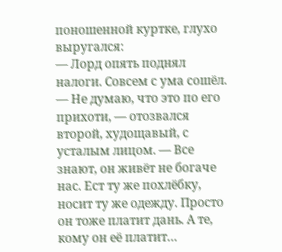поношенной куртке, глухо выругался:
— Лорд опять поднял налоги. Совсем с ума сошёл.
— Не думаю, что это по его прихоти, — отозвался второй, худощавый, с усталым лицом. — Все знают, он живёт не богаче нас. Ест ту же похлёбку, носит ту же одежду. Просто он тоже платит дань. А те, кому он её платит…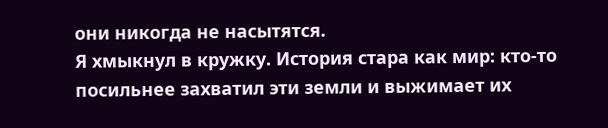они никогда не насытятся.
Я хмыкнул в кружку. История стара как мир: кто-то посильнее захватил эти земли и выжимает их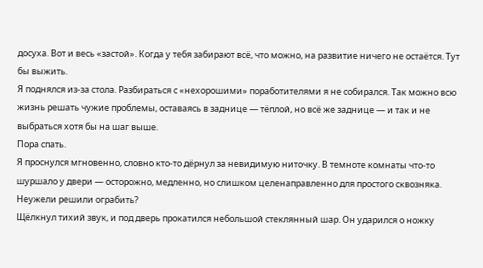досуха. Вот и весь «застой». Когда у тебя забирают всё, что можно, на развитие ничего не остаётся. Тут бы выжить.
Я поднялся из-за стола. Разбираться с «нехорошими» поработителями я не собирался. Так можно всю жизнь решать чужие проблемы, оставаясь в заднице — тёплой, но всё же заднице — и так и не выбраться хотя бы на шаг выше.
Пора спать.
Я проснулся мгновенно, словно кто-то дёрнул за невидимую ниточку. В темноте комнаты что-то шуршало у двери — осторожно, медленно, но слишком целенаправленно для простого сквозняка.
Неужели решили ограбить?
Щёлкнул тихий звук, и под дверь прокатился небольшой стеклянный шар. Он ударился о ножку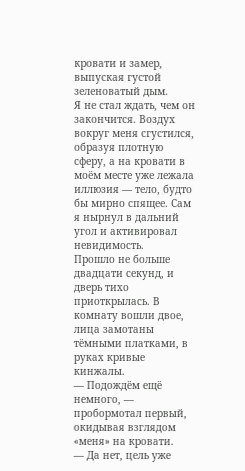кровати и замер, выпуская густой зеленоватый дым.
Я не стал ждать, чем он закончится. Воздух вокруг меня сгустился, образуя плотную сферу, а на кровати в моём месте уже лежала иллюзия — тело, будто бы мирно спящее. Сам я нырнул в дальний угол и активировал невидимость.
Прошло не больше двадцати секунд, и дверь тихо приоткрылась. В комнату вошли двое, лица замотаны тёмными платками, в руках кривые кинжалы.
— Подождём ещё немного, — пробормотал первый, окидывая взглядом «меня» на кровати.
— Да нет, цель уже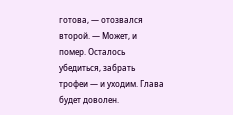готова, — отозвался второй. — Может, и помер. Осталось убедиться, забрать трофеи — и уходим. Глава будет доволен.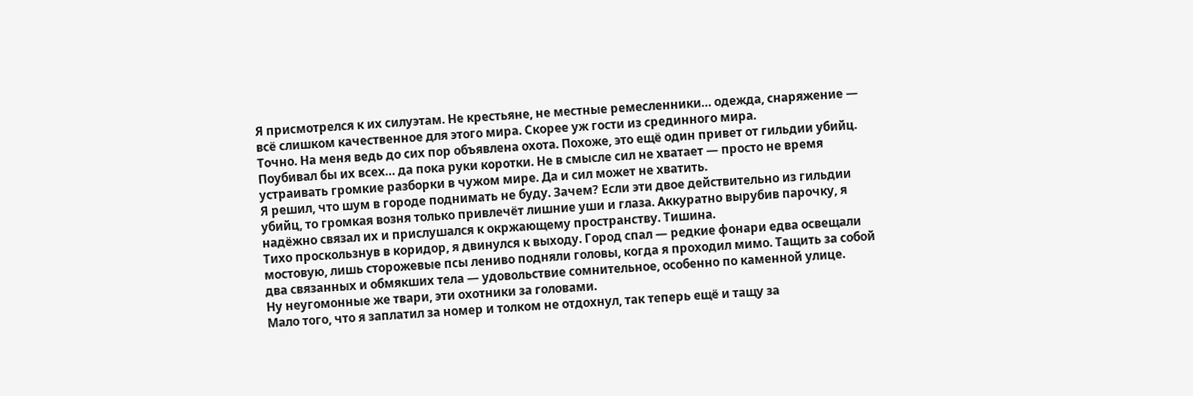Я присмотрелся к их силуэтам. Не крестьяне, не местные ремесленники… одежда, снаряжение — всё слишком качественное для этого мира. Скорее уж гости из срединного мира.
Точно. На меня ведь до сих пор объявлена охота. Похоже, это ещё один привет от гильдии убийц.
Поубивал бы их всех… да пока руки коротки. Не в смысле сил не хватает — просто не время устраивать громкие разборки в чужом мире. Да и сил может не хватить.
Я решил, что шум в городе поднимать не буду. Зачем? Если эти двое действительно из гильдии убийц, то громкая возня только привлечёт лишние уши и глаза. Аккуратно вырубив парочку, я надёжно связал их и прислушался к окржающему пространству. Тишина.
Тихо проскользнув в коридор, я двинулся к выходу. Город спал — редкие фонари едва освещали мостовую, лишь сторожевые псы лениво подняли головы, когда я проходил мимо. Тащить за собой два связанных и обмякших тела — удовольствие сомнительное, особенно по каменной улице.
Ну неугомонные же твари, эти охотники за головами.
Мало того, что я заплатил за номер и толком не отдохнул, так теперь ещё и тащу за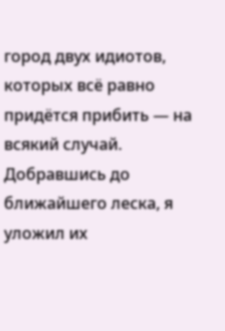город двух идиотов, которых всё равно придётся прибить — на всякий случай.
Добравшись до ближайшего леска, я уложил их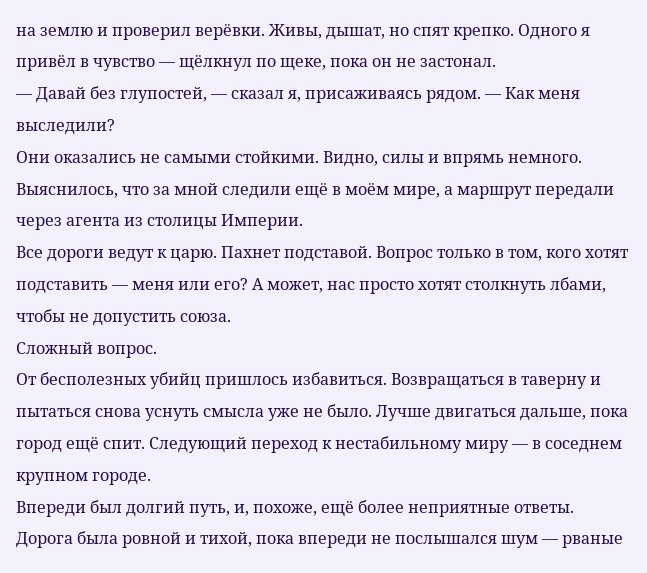на землю и проверил верёвки. Живы, дышат, но спят крепко. Одного я привёл в чувство — щёлкнул по щеке, пока он не застонал.
— Давай без глупостей, — сказал я, присаживаясь рядом. — Как меня выследили?
Они оказались не самыми стойкими. Видно, силы и впрямь немного. Выяснилось, что за мной следили ещё в моём мире, а маршрут передали через агента из столицы Империи.
Все дороги ведут к царю. Пахнет подставой. Вопрос только в том, кого хотят подставить — меня или его? А может, нас просто хотят столкнуть лбами, чтобы не допустить союза.
Сложный вопрос.
От бесполезных убийц пришлось избавиться. Возвращаться в таверну и пытаться снова уснуть смысла уже не было. Лучше двигаться дальше, пока город ещё спит. Следующий переход к нестабильному миру — в соседнем крупном городе.
Впереди был долгий путь, и, похоже, ещё более неприятные ответы.
Дорога была ровной и тихой, пока впереди не послышался шум — рваные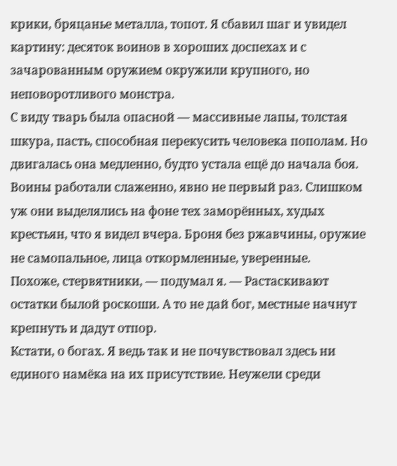крики, бряцанье металла, топот. Я сбавил шаг и увидел картину: десяток воинов в хороших доспехах и с зачарованным оружием окружили крупного, но неповоротливого монстра.
С виду тварь была опасной — массивные лапы, толстая шкура, пасть, способная перекусить человека пополам. Но двигалась она медленно, будто устала ещё до начала боя.
Воины работали слаженно, явно не первый раз. Слишком уж они выделялись на фоне тех заморённых, худых крестьян, что я видел вчера. Броня без ржавчины, оружие не самопальное, лица откормленные, уверенные.
Похоже, стервятники, — подумал я. — Растаскивают остатки былой роскоши. А то не дай бог, местные начнут крепнуть и дадут отпор.
Кстати, о богах. Я ведь так и не почувствовал здесь ни единого намёка на их присутствие. Неужели среди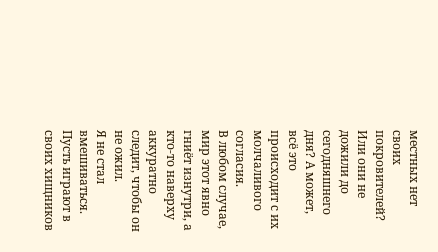местных нет своих покровителей? Или они не дожили до сегодняшнего дня? А может, всё это происходит с их молчаливого согласия.
В любом случае, мир этот явно гниёт изнутри, а кто-то наверху аккуратно следит, чтобы он не ожил.
Я не стал вмешиваться. Пусть играют в своих хищников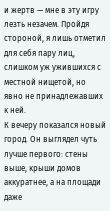и жертв — мне в эту игру лезть незачем. Пройдя стороной, я лишь отметил для себя пару лиц, слишком уж ужившихся с местной нищетой, но явно не принадлежавших к ней.
К вечеру показался новый город. Он выглядел чуть лучше первого: стены выше, крыши домов аккуратнее, а на площади даже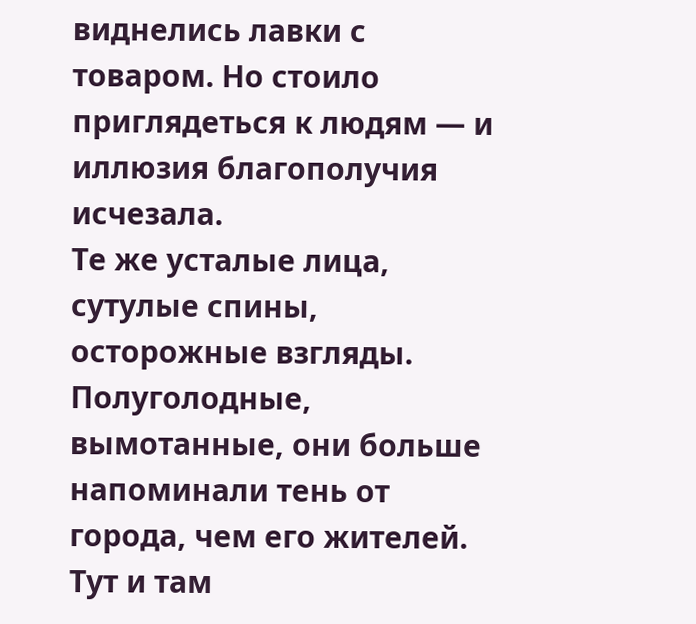виднелись лавки с товаром. Но стоило приглядеться к людям — и иллюзия благополучия исчезала.
Те же усталые лица, сутулые спины, осторожные взгляды. Полуголодные, вымотанные, они больше напоминали тень от города, чем его жителей. Тут и там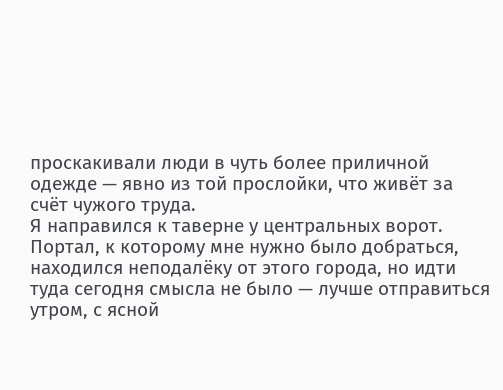проскакивали люди в чуть более приличной одежде — явно из той прослойки, что живёт за счёт чужого труда.
Я направился к таверне у центральных ворот. Портал, к которому мне нужно было добраться, находился неподалёку от этого города, но идти туда сегодня смысла не было — лучше отправиться утром, с ясной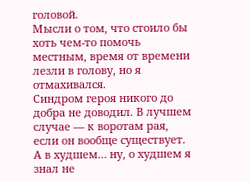головой.
Мысли о том, что стоило бы хоть чем-то помочь местным, время от времени лезли в голову, но я отмахивался.
Синдром героя никого до добра не доводил. В лучшем случае — к воротам рая, если он вообще существует. А в худшем… ну, о худшем я знал не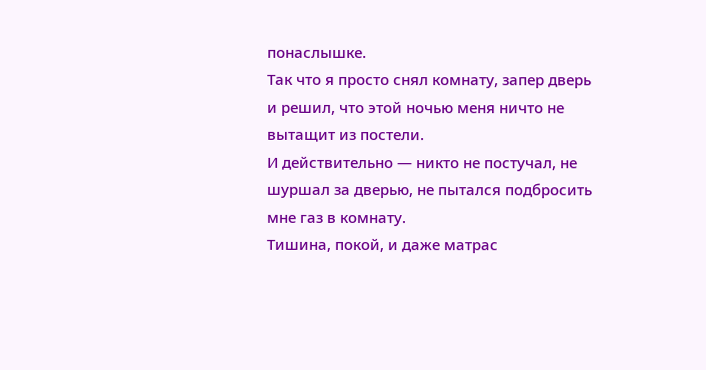понаслышке.
Так что я просто снял комнату, запер дверь и решил, что этой ночью меня ничто не вытащит из постели.
И действительно — никто не постучал, не шуршал за дверью, не пытался подбросить мне газ в комнату.
Тишина, покой, и даже матрас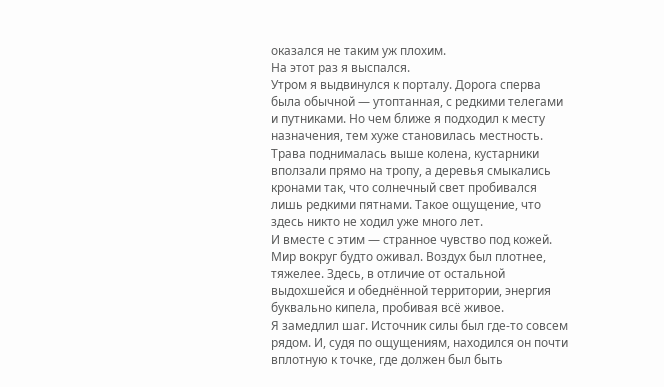оказался не таким уж плохим.
На этот раз я выспался.
Утром я выдвинулся к порталу. Дорога сперва была обычной — утоптанная, с редкими телегами и путниками. Но чем ближе я подходил к месту назначения, тем хуже становилась местность.
Трава поднималась выше колена, кустарники вползали прямо на тропу, а деревья смыкались кронами так, что солнечный свет пробивался лишь редкими пятнами. Такое ощущение, что здесь никто не ходил уже много лет.
И вместе с этим — странное чувство под кожей. Мир вокруг будто оживал. Воздух был плотнее, тяжелее. Здесь, в отличие от остальной выдохшейся и обеднённой территории, энергия буквально кипела, пробивая всё живое.
Я замедлил шаг. Источник силы был где-то совсем рядом. И, судя по ощущениям, находился он почти вплотную к точке, где должен был быть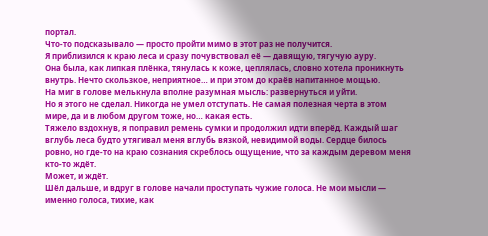портал.
Что-то подсказывало — просто пройти мимо в этот раз не получится.
Я приблизился к краю леса и сразу почувствовал её — давящую, тягучую ауру.
Она была, как липкая плёнка, тянулась к коже, цеплялась, словно хотела проникнуть внутрь. Нечто скользкое, неприятное… и при этом до краёв напитанное мощью.
На миг в голове мелькнула вполне разумная мысль: развернуться и уйти.
Но я этого не сделал. Никогда не умел отступать. Не самая полезная черта в этом мире, да и в любом другом тоже, но… какая есть.
Тяжело вздохнув, я поправил ремень сумки и продолжил идти вперёд. Каждый шаг вглубь леса будто утягивал меня вглубь вязкой, невидимой воды. Сердце билось ровно, но где-то на краю сознания скреблось ощущение, что за каждым деревом меня кто-то ждёт.
Может, и ждёт.
Шёл дальше, и вдруг в голове начали проступать чужие голоса. Не мои мысли — именно голоса, тихие, как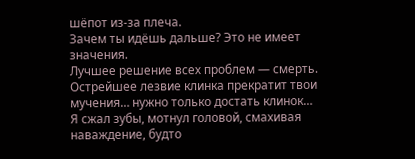шёпот из-за плеча.
Зачем ты идёшь дальше? Это не имеет значения.
Лучшее решение всех проблем — смерть.
Острейшее лезвие клинка прекратит твои мучения… нужно только достать клинок…
Я сжал зубы, мотнул головой, смахивая наваждение, будто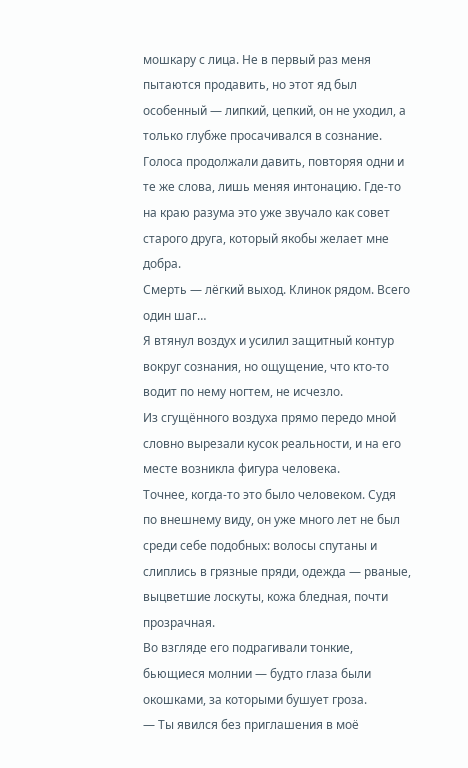мошкару с лица. Не в первый раз меня пытаются продавить, но этот яд был особенный — липкий, цепкий, он не уходил, а только глубже просачивался в сознание.
Голоса продолжали давить, повторяя одни и те же слова, лишь меняя интонацию. Где-то на краю разума это уже звучало как совет старого друга, который якобы желает мне добра.
Смерть — лёгкий выход. Клинок рядом. Всего один шаг…
Я втянул воздух и усилил защитный контур вокруг сознания, но ощущение, что кто-то водит по нему ногтем, не исчезло.
Из сгущённого воздуха прямо передо мной словно вырезали кусок реальности, и на его месте возникла фигура человека.
Точнее, когда-то это было человеком. Судя по внешнему виду, он уже много лет не был среди себе подобных: волосы спутаны и слиплись в грязные пряди, одежда — рваные, выцветшие лоскуты, кожа бледная, почти прозрачная.
Во взгляде его подрагивали тонкие, бьющиеся молнии — будто глаза были окошками, за которыми бушует гроза.
— Ты явился без приглашения в моё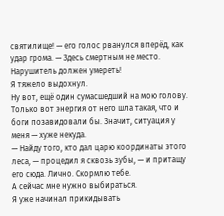святилище! — его голос рванулся вперёд, как удар грома. — Здесь смертным не место. Нарушитель должен умереть!
Я тяжело выдохнул.
Ну вот, ещё один сумасшедший на мою голову.
Только вот энергия от него шла такая, что и боги позавидовали бы. Значит, ситуация у меня — хуже некуда.
— Найду того, кто дал царю координаты этого леса, — процедил я сквозь зубы, — и притащу его сюда. Лично. Скормлю тебе.
А сейчас мне нужно выбираться.
Я уже начинал прикидывать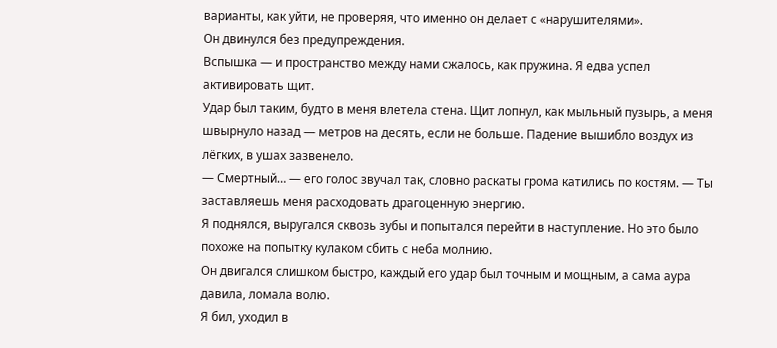варианты, как уйти, не проверяя, что именно он делает с «нарушителями».
Он двинулся без предупреждения.
Вспышка — и пространство между нами сжалось, как пружина. Я едва успел активировать щит.
Удар был таким, будто в меня влетела стена. Щит лопнул, как мыльный пузырь, а меня швырнуло назад — метров на десять, если не больше. Падение вышибло воздух из лёгких, в ушах зазвенело.
— Смертный… — его голос звучал так, словно раскаты грома катились по костям. — Ты заставляешь меня расходовать драгоценную энергию.
Я поднялся, выругался сквозь зубы и попытался перейти в наступление. Но это было похоже на попытку кулаком сбить с неба молнию.
Он двигался слишком быстро, каждый его удар был точным и мощным, а сама аура давила, ломала волю.
Я бил, уходил в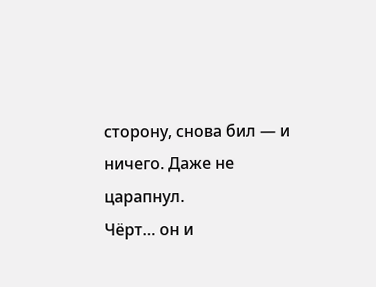сторону, снова бил — и ничего. Даже не царапнул.
Чёрт… он и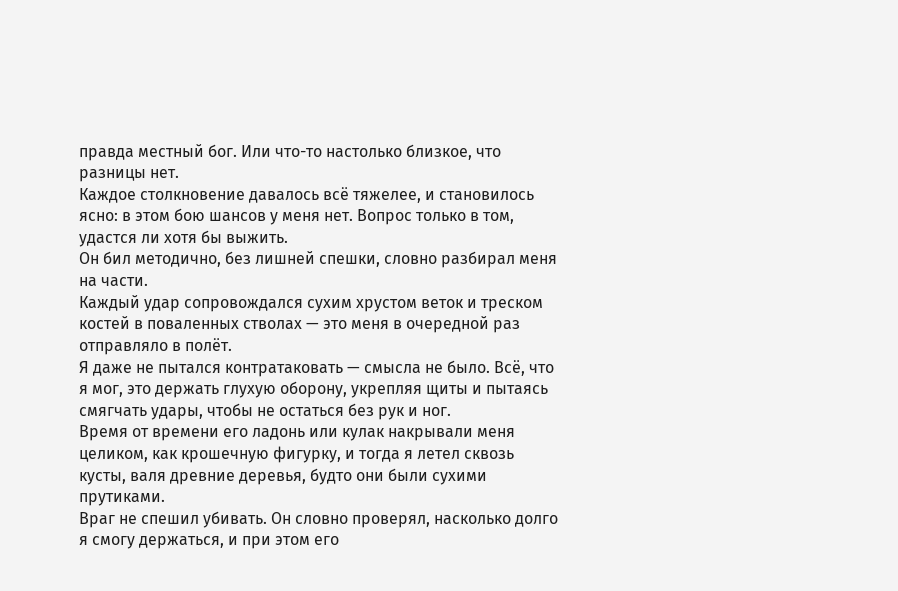правда местный бог. Или что-то настолько близкое, что разницы нет.
Каждое столкновение давалось всё тяжелее, и становилось ясно: в этом бою шансов у меня нет. Вопрос только в том, удастся ли хотя бы выжить.
Он бил методично, без лишней спешки, словно разбирал меня на части.
Каждый удар сопровождался сухим хрустом веток и треском костей в поваленных стволах — это меня в очередной раз отправляло в полёт.
Я даже не пытался контратаковать — смысла не было. Всё, что я мог, это держать глухую оборону, укрепляя щиты и пытаясь смягчать удары, чтобы не остаться без рук и ног.
Время от времени его ладонь или кулак накрывали меня целиком, как крошечную фигурку, и тогда я летел сквозь кусты, валя древние деревья, будто они были сухими прутиками.
Враг не спешил убивать. Он словно проверял, насколько долго я смогу держаться, и при этом его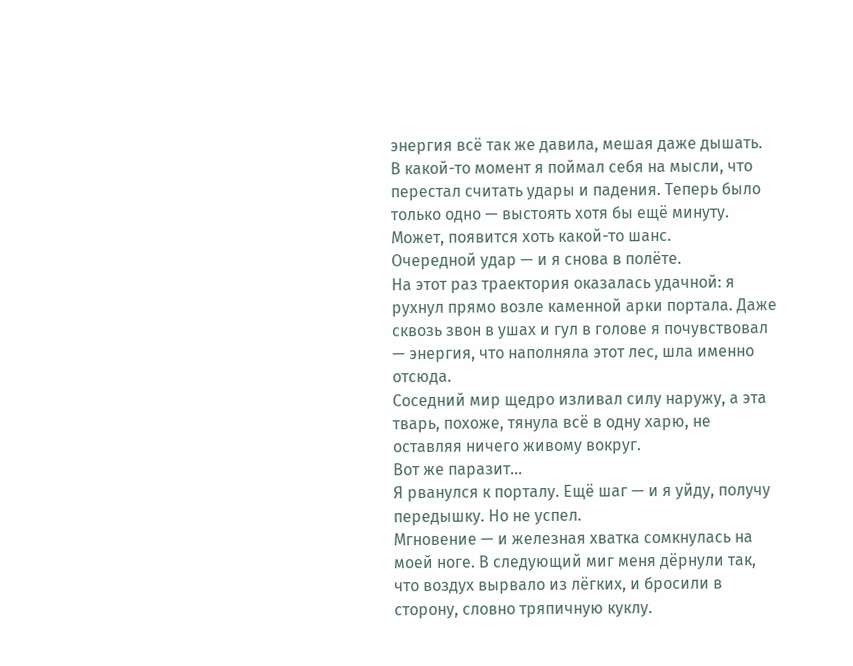энергия всё так же давила, мешая даже дышать.
В какой-то момент я поймал себя на мысли, что перестал считать удары и падения. Теперь было только одно — выстоять хотя бы ещё минуту. Может, появится хоть какой-то шанс.
Очередной удар — и я снова в полёте.
На этот раз траектория оказалась удачной: я рухнул прямо возле каменной арки портала. Даже сквозь звон в ушах и гул в голове я почувствовал — энергия, что наполняла этот лес, шла именно отсюда.
Соседний мир щедро изливал силу наружу, а эта тварь, похоже, тянула всё в одну харю, не оставляя ничего живому вокруг.
Вот же паразит…
Я рванулся к порталу. Ещё шаг — и я уйду, получу передышку. Но не успел.
Мгновение — и железная хватка сомкнулась на моей ноге. В следующий миг меня дёрнули так, что воздух вырвало из лёгких, и бросили в сторону, словно тряпичную куклу.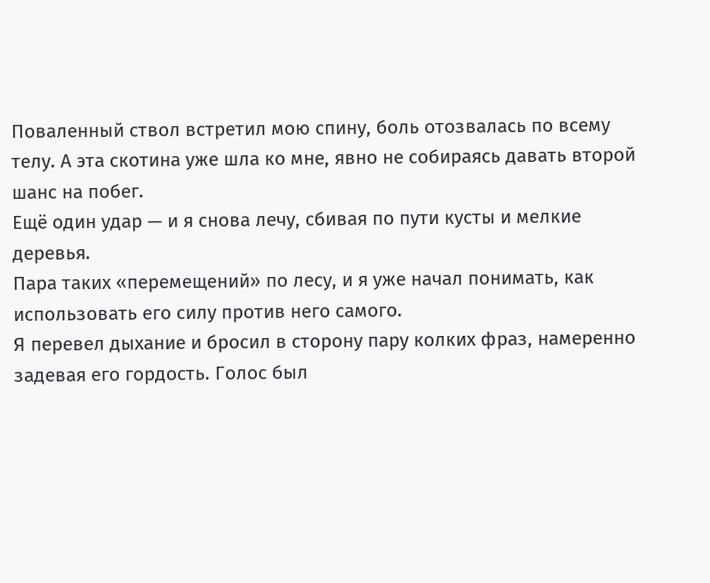Поваленный ствол встретил мою спину, боль отозвалась по всему телу. А эта скотина уже шла ко мне, явно не собираясь давать второй шанс на побег.
Ещё один удар — и я снова лечу, сбивая по пути кусты и мелкие деревья.
Пара таких «перемещений» по лесу, и я уже начал понимать, как использовать его силу против него самого.
Я перевел дыхание и бросил в сторону пару колких фраз, намеренно задевая его гордость. Голос был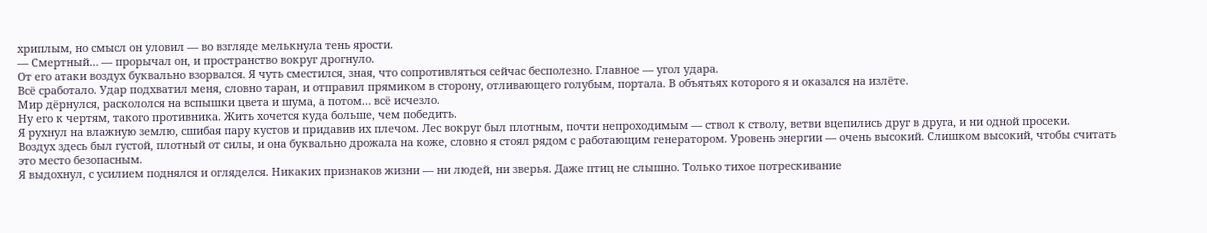хриплым, но смысл он уловил — во взгляде мелькнула тень ярости.
— Смертный… — прорычал он, и пространство вокруг дрогнуло.
От его атаки воздух буквально взорвался. Я чуть сместился, зная, что сопротивляться сейчас бесполезно. Главное — угол удара.
Всё сработало. Удар подхватил меня, словно таран, и отправил прямиком в сторону, отливающего голубым, портала. В объятьях которого я и оказался на излёте.
Мир дёрнулся, раскололся на вспышки цвета и шума, а потом… всё исчезло.
Ну его к чертям, такого противника. Жить хочется куда больше, чем победить.
Я рухнул на влажную землю, сшибая пару кустов и придавив их плечом. Лес вокруг был плотным, почти непроходимым — ствол к стволу, ветви вцепились друг в друга, и ни одной просеки.
Воздух здесь был густой, плотный от силы, и она буквально дрожала на коже, словно я стоял рядом с работающим генератором. Уровень энергии — очень высокий. Слишком высокий, чтобы считать это место безопасным.
Я выдохнул, с усилием поднялся и огляделся. Никаких признаков жизни — ни людей, ни зверья. Даже птиц не слышно. Только тихое потрескивание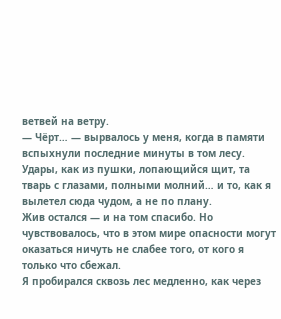ветвей на ветру.
— Чёрт… — вырвалось у меня, когда в памяти вспыхнули последние минуты в том лесу. Удары, как из пушки, лопающийся щит, та тварь с глазами, полными молний… и то, как я вылетел сюда чудом, а не по плану.
Жив остался — и на том спасибо. Но чувствовалось, что в этом мире опасности могут оказаться ничуть не слабее того, от кого я только что сбежал.
Я пробирался сквозь лес медленно, как через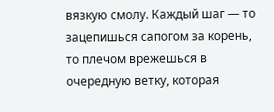вязкую смолу. Каждый шаг — то зацепишься сапогом за корень, то плечом врежешься в очередную ветку, которая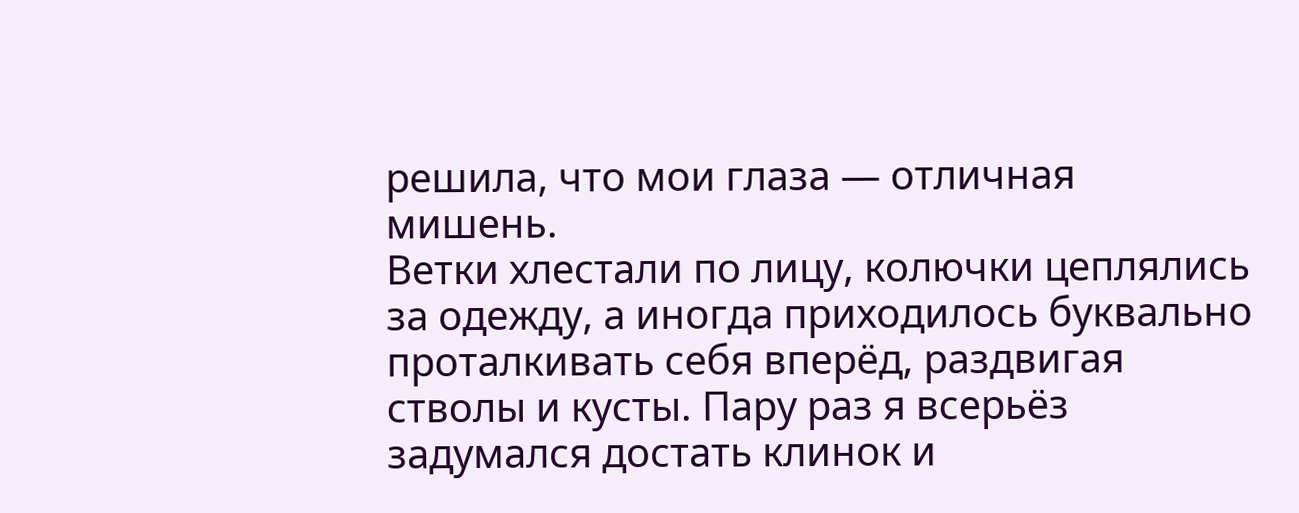решила, что мои глаза — отличная мишень.
Ветки хлестали по лицу, колючки цеплялись за одежду, а иногда приходилось буквально проталкивать себя вперёд, раздвигая стволы и кусты. Пару раз я всерьёз задумался достать клинок и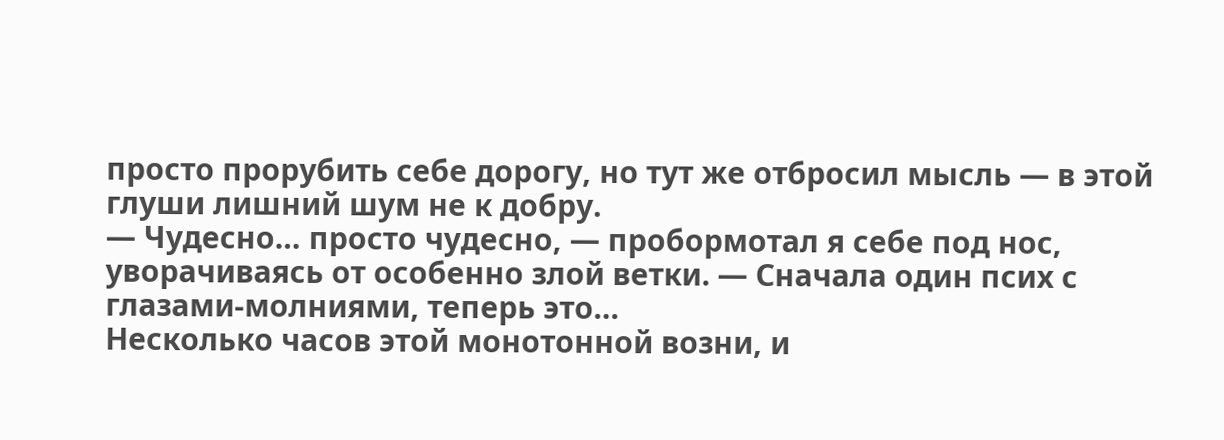просто прорубить себе дорогу, но тут же отбросил мысль — в этой глуши лишний шум не к добру.
— Чудесно… просто чудесно, — пробормотал я себе под нос, уворачиваясь от особенно злой ветки. — Сначала один псих с глазами-молниями, теперь это…
Несколько часов этой монотонной возни, и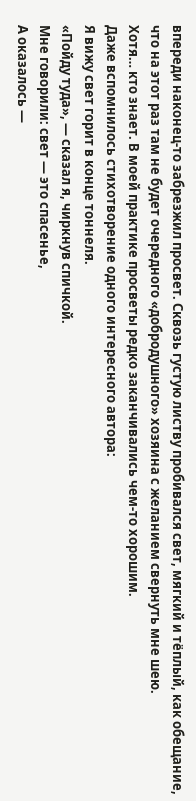впереди наконец-то забрезжил просвет. Сквозь густую листву пробивался свет, мягкий и тёплый, как обещание, что на этот раз там не будет очередного «добродушного» хозяина с желанием свернуть мне шею.
Хотя… кто знает. В моей практике просветы редко заканчивались чем-то хорошим.
Даже вспомнилось стихотворение одного интересного автора:
Я вижу свет горит в конце тоннеля.
«Пойду туда», — сказал я, чиркнув спичкой.
Мне говорили: свет — это спасенье,
А оказалось —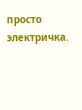просто электричка.